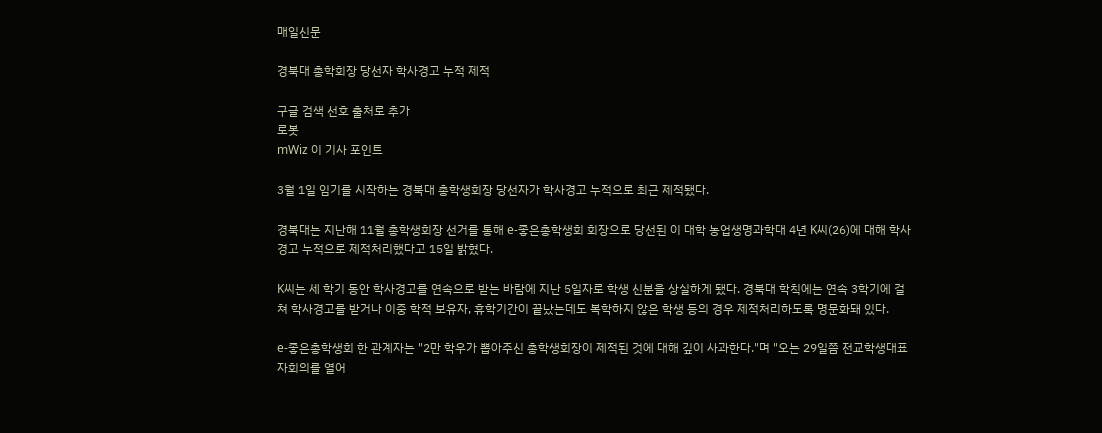매일신문

경북대 총학회장 당선자 학사경고 누적 제적

구글 검색 선호 출처로 추가
로봇
mWiz 이 기사 포인트

3월 1일 임기를 시작하는 경북대 총학생회장 당선자가 학사경고 누적으로 최근 제적됐다.

경북대는 지난해 11월 총학생회장 선거를 통해 e-좋은총학생회 회장으로 당선된 이 대학 농업생명과학대 4년 K씨(26)에 대해 학사경고 누적으로 제적처리했다고 15일 밝혔다.

K씨는 세 학기 동안 학사경고를 연속으로 받는 바람에 지난 5일자로 학생 신분을 상실하게 됐다. 경북대 학칙에는 연속 3학기에 걸쳐 학사경고를 받거나 이중 학적 보유자, 휴학기간이 끝났는데도 복학하지 않은 학생 등의 경우 제적처리하도록 명문화돼 있다.

e-좋은총학생회 한 관계자는 "2만 학우가 뽑아주신 총학생회장이 제적된 것에 대해 깊이 사과한다."며 "오는 29일쯤 전교학생대표자회의를 열어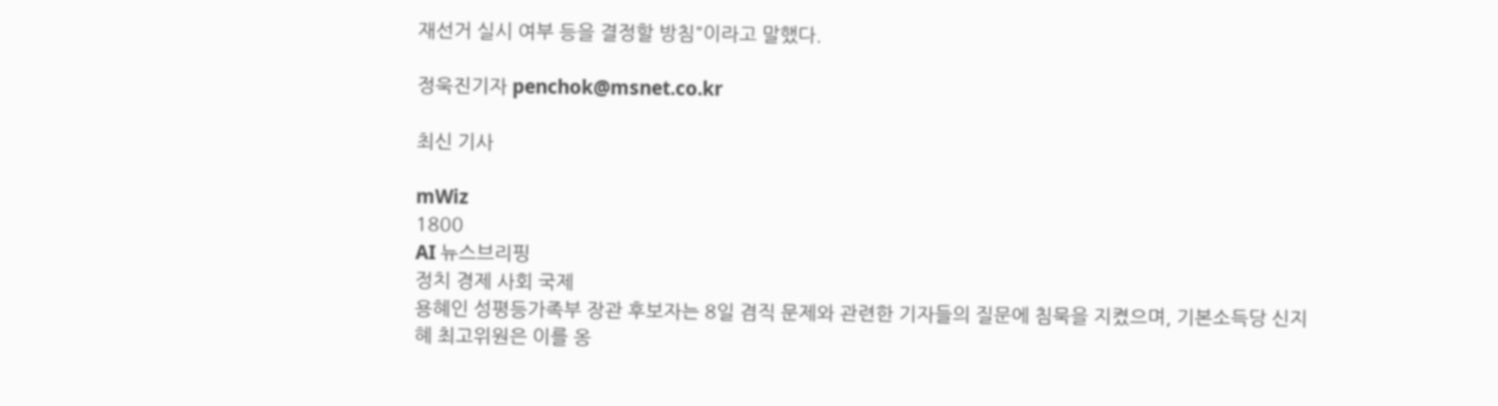재선거 실시 여부 등을 결정할 방침"이라고 말했다.

정욱진기자 penchok@msnet.co.kr

최신 기사

mWiz
1800
AI 뉴스브리핑
정치 경제 사회 국제
용혜인 성평등가족부 장관 후보자는 8일 겸직 문제와 관련한 기자들의 질문에 침묵을 지켰으며, 기본소득당 신지혜 최고위원은 이를 옹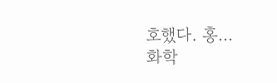호했다. 홍...
화학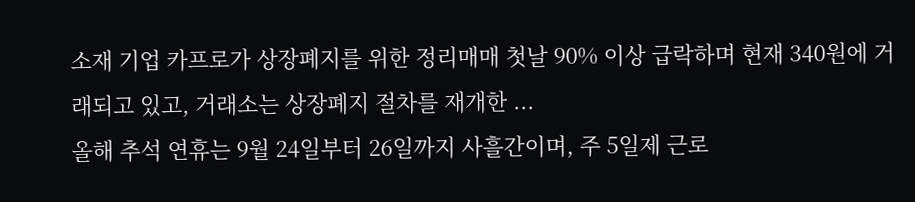소재 기업 카프로가 상장폐지를 위한 정리매매 첫날 90% 이상 급락하며 현재 340원에 거래되고 있고, 거래소는 상장폐지 절차를 재개한 ...
올해 추석 연휴는 9월 24일부터 26일까지 사흘간이며, 주 5일제 근로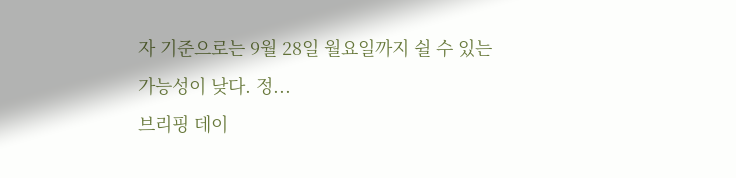자 기준으로는 9월 28일 월요일까지 쉴 수 있는 가능성이 낮다. 정...
브리핑 데이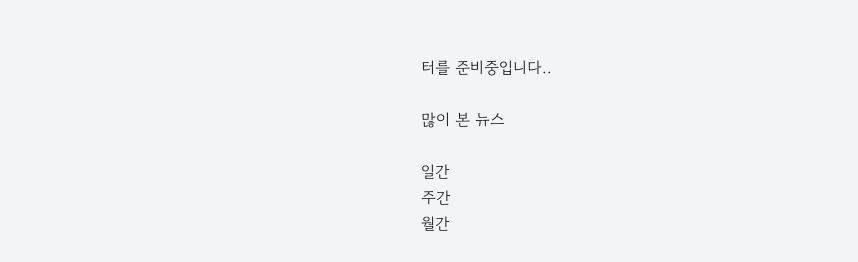터를 준비중입니다..

많이 본 뉴스

일간
주간
월간